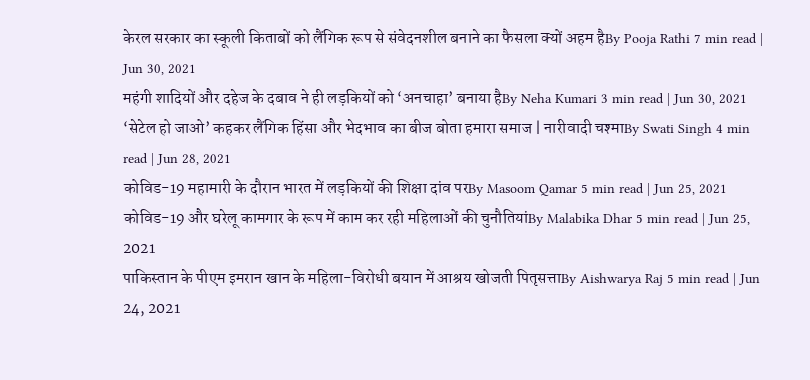केरल सरकार का स्कूली किताबों को लैंगिक रूप से संवेदनशील बनाने का फैसला क्यों अहम हैBy Pooja Rathi 7 min read | Jun 30, 2021
महंगी शादियों और दहेज के दबाव ने ही लड़कियों को ‘अनचाहा’ बनाया हैBy Neha Kumari 3 min read | Jun 30, 2021
‘सेटेल हो जाओ’ कहकर लैंगिक हिंसा और भेदभाव का बीज बोता हमारा समाज | नारीवादी चश्माBy Swati Singh 4 min read | Jun 28, 2021
कोविड-19 महामारी के दौरान भारत में लड़कियों की शिक्षा दांव परBy Masoom Qamar 5 min read | Jun 25, 2021
कोविड-19 और घरेलू कामगार के रूप में काम कर रही महिलाओं की चुनौतियांBy Malabika Dhar 5 min read | Jun 25, 2021
पाकिस्तान के पीएम इमरान खान के महिला-विरोधी बयान में आश्रय खोजती पितृसत्ताBy Aishwarya Raj 5 min read | Jun 24, 2021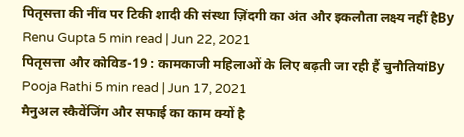पितृसत्ता की नींव पर टिकी शादी की संस्था ज़िंदगी का अंत और इकलौता लक्ष्य नहीं हैBy Renu Gupta 5 min read | Jun 22, 2021
पितृसत्ता और कोविड-19 : कामकाजी महिलाओं के लिए बढ़ती जा रही हैं चुनौतियांBy Pooja Rathi 5 min read | Jun 17, 2021
मैनुअल स्कैवेंजिंग और सफाई का काम क्यों है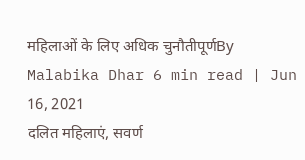महिलाओं के लिए अधिक चुनौतीपूर्णBy Malabika Dhar 6 min read | Jun 16, 2021
दलित महिलाएं, सवर्ण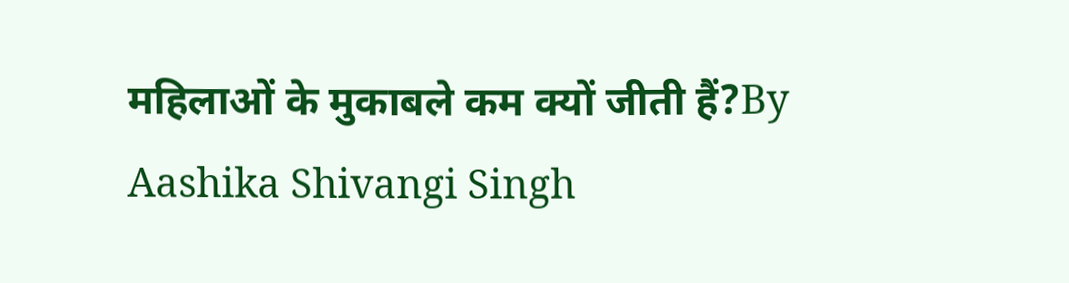महिलाओं के मुकाबले कम क्यों जीती हैं?By Aashika Shivangi Singh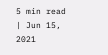5 min read | Jun 15, 2021